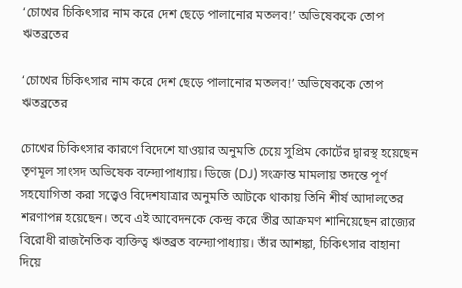‘চোখের চিকিৎসার নাম করে দেশ ছেড়ে পালানোর মতলব!’ অভিষেককে তোপ ঋতব্রতের

‘চোখের চিকিৎসার নাম করে দেশ ছেড়ে পালানোর মতলব!’ অভিষেককে তোপ ঋতব্রতের

চোখের চিকিৎসার কারণে বিদেশে যাওয়ার অনুমতি চেয়ে সুপ্রিম কোর্টের দ্বারস্থ হয়েছেন তৃণমূল সাংসদ অভিষেক বন্দ্যোপাধ্যায়। ডিজে (DJ) সংক্রান্ত মামলায় তদন্তে পূর্ণ সহযোগিতা করা সত্ত্বেও বিদেশযাত্রার অনুমতি আটকে থাকায় তিনি শীর্ষ আদালতের শরণাপন্ন হয়েছেন। তবে এই আবেদনকে কেন্দ্র করে তীব্র আক্রমণ শানিয়েছেন রাজ্যের বিরোধী রাজনৈতিক ব্যক্তিত্ব ঋতব্রত বন্দ্যোপাধ্যায়। তাঁর আশঙ্কা, চিকিৎসার বাহানা দিয়ে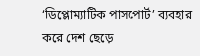‘ডিপ্লোম্যাটিক পাসপোর্ট’ ব্যবহার করে দেশ ছেড়ে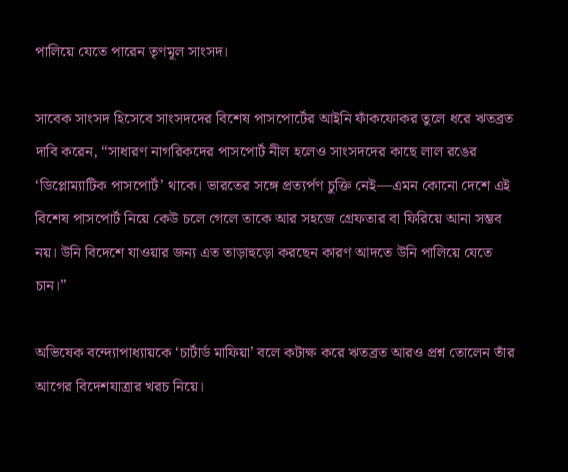পালিয়ে যেতে পারেন তৃণমূল সাংসদ।

সাবেক সাংসদ হিসেবে সাংসদদের বিশেষ পাসপোর্টের আইনি ফাঁকফোকর তুলে ধরে ঋতব্রত দাবি করেন, “সাধারণ নাগরিকদের পাসপোর্ট নীল হলেও সাংসদদের কাছে লাল রঙের ‘ডিপ্লোম্যাটিক পাসপোর্ট’ থাকে। ভারতের সঙ্গে প্রত্যর্পণ চুক্তি নেই—এমন কোনো দেশে এই বিশেষ পাসপোর্ট নিয়ে কেউ চলে গেলে তাকে আর সহজে গ্রেফতার বা ফিরিয়ে আনা সম্ভব নয়। উনি বিদেশে যাওয়ার জন্য এত তাড়াহুড়ো করছেন কারণ আদতে উনি পালিয়ে যেতে চান।”

অভিষেক বন্দ্যোপাধ্যায়কে ‘চার্টার্ড মাফিয়া’ বলে কটাক্ষ করে ঋতব্রত আরও প্রশ্ন তোলেন তাঁর আগের বিদেশযাত্রার খরচ নিয়ে।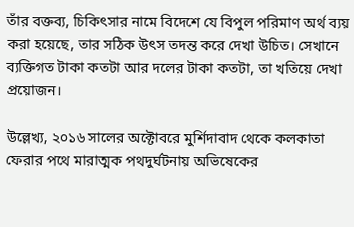তাঁর বক্তব্য, চিকিৎসার নামে বিদেশে যে বিপুল পরিমাণ অর্থ ব্যয় করা হয়েছে, তার সঠিক উৎস তদন্ত করে দেখা উচিত। সেখানে ব্যক্তিগত টাকা কতটা আর দলের টাকা কতটা, তা খতিয়ে দেখা প্রয়োজন।

উল্লেখ্য, ২০১৬ সালের অক্টোবরে মুর্শিদাবাদ থেকে কলকাতা ফেরার পথে মারাত্মক পথদুর্ঘটনায় অভিষেকের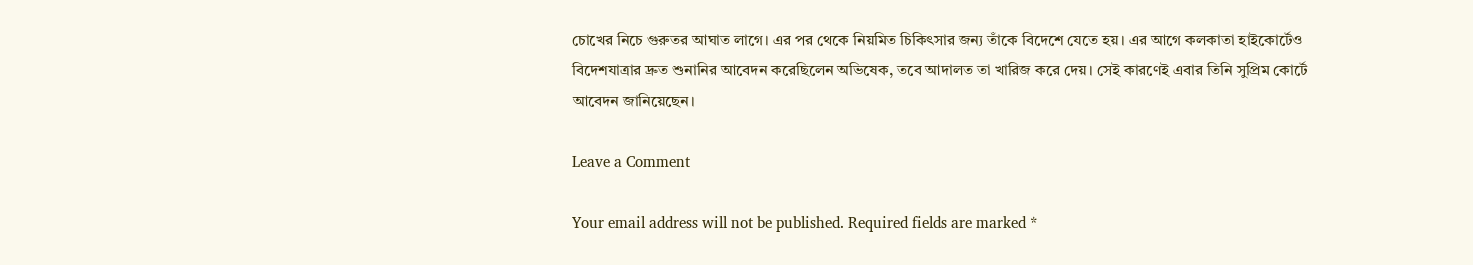চোখের নিচে গুরুতর আঘাত লাগে। এর পর থেকে নিয়মিত চিকিৎসার জন্য তাঁকে বিদেশে যেতে হয়। এর আগে কলকাতা হাইকোর্টেও বিদেশযাত্রার দ্রুত শুনানির আবেদন করেছিলেন অভিষেক, তবে আদালত তা খারিজ করে দেয়। সেই কারণেই এবার তিনি সুপ্রিম কোর্টে আবেদন জানিয়েছেন।

Leave a Comment

Your email address will not be published. Required fields are marked *